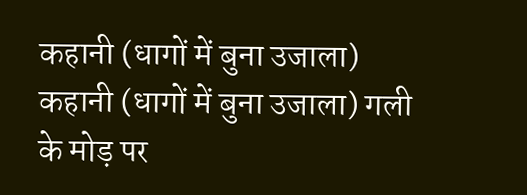कहानी (धागों में बुना उजाला)
कहानी (धागों में बुना उजाला) गली के मोड़ पर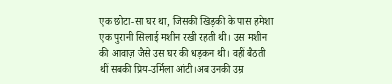एक छोटा-सा घर था, जिसकी खिड़की के पास हमेशा एक पुरानी सिलाई मशीन रखी रहती थी। उस मशीन की आवाज़ जैसे उस घर की धड़कन थी। वहीं बैठती थीं सबकी प्रिय-उर्मिला आंटी।अब उनकी उम्र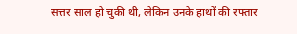सत्तर साल हो चुकी थी, लेकिन उनके हाथों की रफ्तार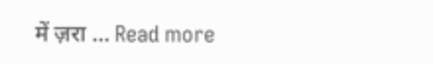में ज़रा … Read more